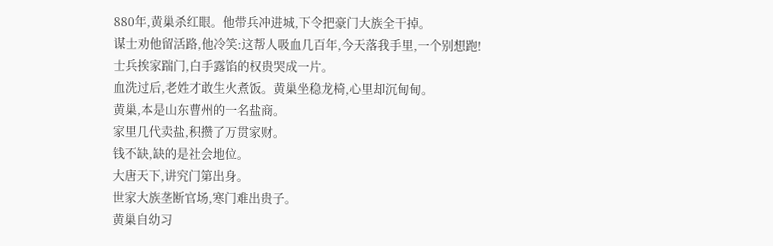880年,黄巢杀红眼。他带兵冲进城,下令把豪门大族全干掉。
谋士劝他留活路,他冷笑:这帮人吸血几百年,今天落我手里,一个别想跑!
士兵挨家踹门,白手露馅的权贵哭成一片。
血洗过后,老姓才敢生火煮饭。黄巢坐稳龙椅,心里却沉甸甸。
黄巢,本是山东曹州的一名盐商。
家里几代卖盐,积攒了万贯家财。
钱不缺,缺的是社会地位。
大唐天下,讲究门第出身。
世家大族垄断官场,寒门难出贵子。
黄巢自幼习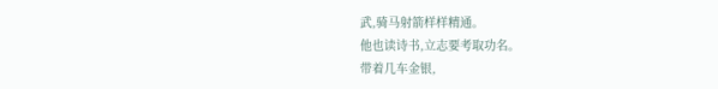武,骑马射箭样样精通。
他也读诗书,立志要考取功名。
带着几车金银,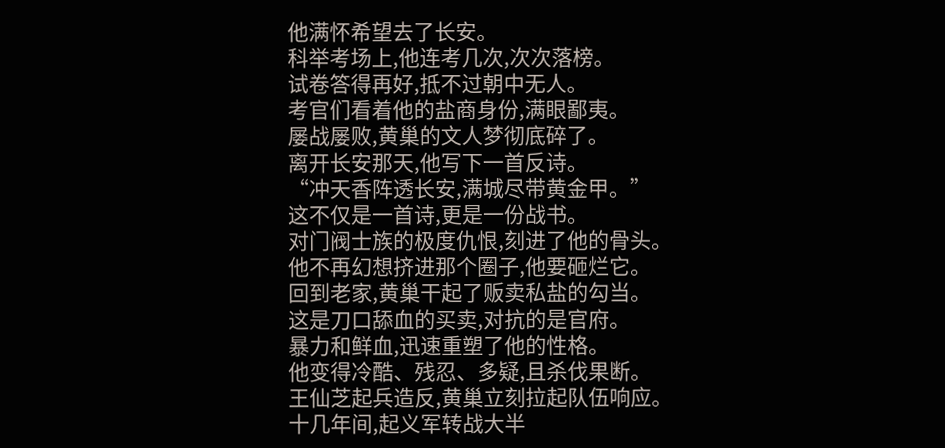他满怀希望去了长安。
科举考场上,他连考几次,次次落榜。
试卷答得再好,抵不过朝中无人。
考官们看着他的盐商身份,满眼鄙夷。
屡战屡败,黄巢的文人梦彻底碎了。
离开长安那天,他写下一首反诗。
“冲天香阵透长安,满城尽带黄金甲。”
这不仅是一首诗,更是一份战书。
对门阀士族的极度仇恨,刻进了他的骨头。
他不再幻想挤进那个圈子,他要砸烂它。
回到老家,黄巢干起了贩卖私盐的勾当。
这是刀口舔血的买卖,对抗的是官府。
暴力和鲜血,迅速重塑了他的性格。
他变得冷酷、残忍、多疑,且杀伐果断。
王仙芝起兵造反,黄巢立刻拉起队伍响应。
十几年间,起义军转战大半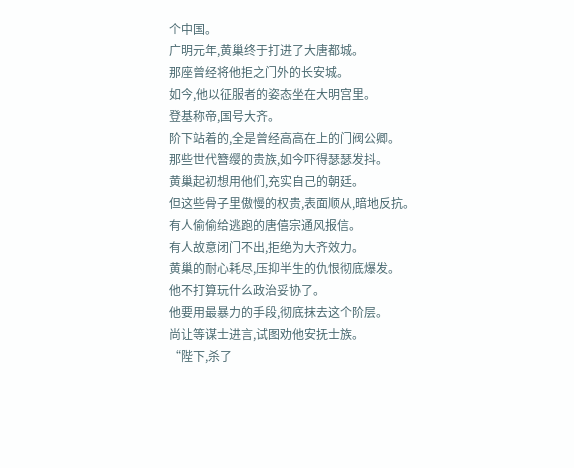个中国。
广明元年,黄巢终于打进了大唐都城。
那座曾经将他拒之门外的长安城。
如今,他以征服者的姿态坐在大明宫里。
登基称帝,国号大齐。
阶下站着的,全是曾经高高在上的门阀公卿。
那些世代簪缨的贵族,如今吓得瑟瑟发抖。
黄巢起初想用他们,充实自己的朝廷。
但这些骨子里傲慢的权贵,表面顺从,暗地反抗。
有人偷偷给逃跑的唐僖宗通风报信。
有人故意闭门不出,拒绝为大齐效力。
黄巢的耐心耗尽,压抑半生的仇恨彻底爆发。
他不打算玩什么政治妥协了。
他要用最暴力的手段,彻底抹去这个阶层。
尚让等谋士进言,试图劝他安抚士族。
“陛下,杀了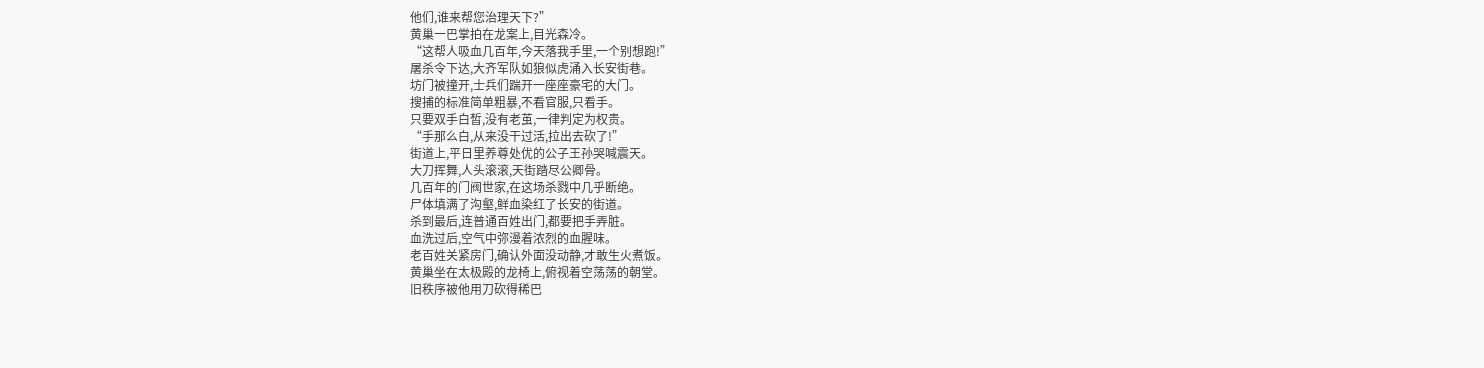他们,谁来帮您治理天下?”
黄巢一巴掌拍在龙案上,目光森冷。
“这帮人吸血几百年,今天落我手里,一个别想跑!”
屠杀令下达,大齐军队如狼似虎涌入长安街巷。
坊门被撞开,士兵们踹开一座座豪宅的大门。
搜捕的标准简单粗暴,不看官服,只看手。
只要双手白皙,没有老茧,一律判定为权贵。
“手那么白,从来没干过活,拉出去砍了!”
街道上,平日里养尊处优的公子王孙哭喊震天。
大刀挥舞,人头滚滚,天街踏尽公卿骨。
几百年的门阀世家,在这场杀戮中几乎断绝。
尸体填满了沟壑,鲜血染红了长安的街道。
杀到最后,连普通百姓出门,都要把手弄脏。
血洗过后,空气中弥漫着浓烈的血腥味。
老百姓关紧房门,确认外面没动静,才敢生火煮饭。
黄巢坐在太极殿的龙椅上,俯视着空荡荡的朝堂。
旧秩序被他用刀砍得稀巴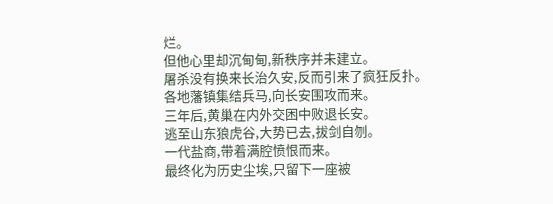烂。
但他心里却沉甸甸,新秩序并未建立。
屠杀没有换来长治久安,反而引来了疯狂反扑。
各地藩镇集结兵马,向长安围攻而来。
三年后,黄巢在内外交困中败退长安。
逃至山东狼虎谷,大势已去,拔剑自刎。
一代盐商,带着满腔愤恨而来。
最终化为历史尘埃,只留下一座被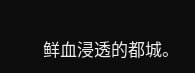鲜血浸透的都城。